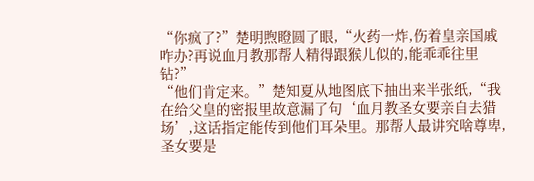“你疯了?”楚明煦瞪圆了眼,“火药一炸,伤着皇亲国戚咋办?再说血月教那帮人精得跟猴儿似的,能乖乖往里钻?”
“他们肯定来。”楚知夏从地图底下抽出来半张纸,“我在给父皇的密报里故意漏了句‘血月教圣女要亲自去猎场’,这话指定能传到他们耳朵里。那帮人最讲究啥尊卑,圣女要是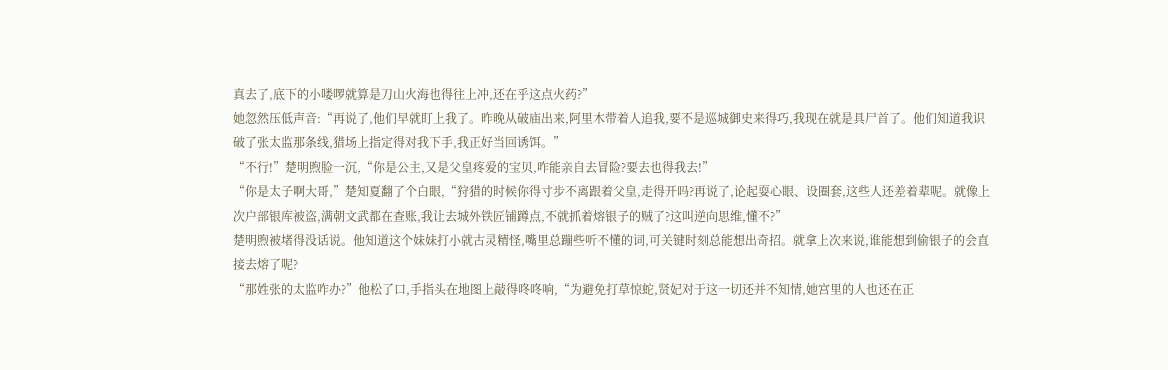真去了,底下的小喽啰就算是刀山火海也得往上冲,还在乎这点火药?”
她忽然压低声音:“再说了,他们早就盯上我了。昨晚从破庙出来,阿里木带着人追我,要不是巡城御史来得巧,我现在就是具尸首了。他们知道我识破了张太监那条线,猎场上指定得对我下手,我正好当回诱饵。”
“不行!”楚明煦脸一沉,“你是公主,又是父皇疼爱的宝贝,咋能亲自去冒险?要去也得我去!”
“你是太子啊大哥,”楚知夏翻了个白眼,“狩猎的时候你得寸步不离跟着父皇,走得开吗?再说了,论起耍心眼、设圈套,这些人还差着辈呢。就像上次户部银库被盗,满朝文武都在查账,我让去城外铁匠铺蹲点,不就抓着熔银子的贼了?这叫逆向思维,懂不?”
楚明煦被堵得没话说。他知道这个妹妹打小就古灵精怪,嘴里总蹦些听不懂的词,可关键时刻总能想出奇招。就拿上次来说,谁能想到偷银子的会直接去熔了呢?
“那姓张的太监咋办?”他松了口,手指头在地图上敲得咚咚响,“为避免打草惊蛇,贤妃对于这一切还并不知情,她宫里的人也还在正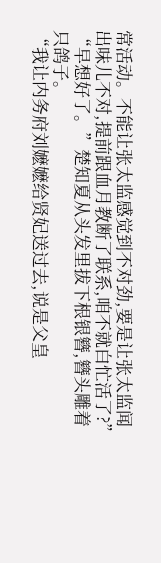常活动。不能让张太监感觉到不对劲,要是让张太监闻出味儿不对,提前跟血月教断了联系,咱不就白忙活了?”
“早想好了。”楚知夏从头发里拔下根银簪,簪头雕着只鸽子。
“我让内务府刘嬷嬷给贤妃送过去,说是父皇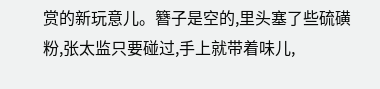赏的新玩意儿。簪子是空的,里头塞了些硫磺粉,张太监只要碰过,手上就带着味儿,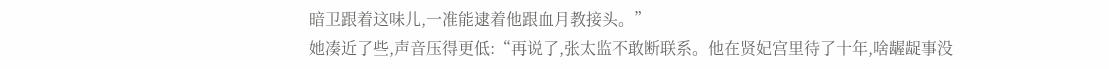暗卫跟着这味儿,一准能逮着他跟血月教接头。”
她凑近了些,声音压得更低:“再说了,张太监不敢断联系。他在贤妃宫里待了十年,啥龌龊事没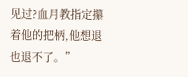见过?血月教指定攥着他的把柄,他想退也退不了。”